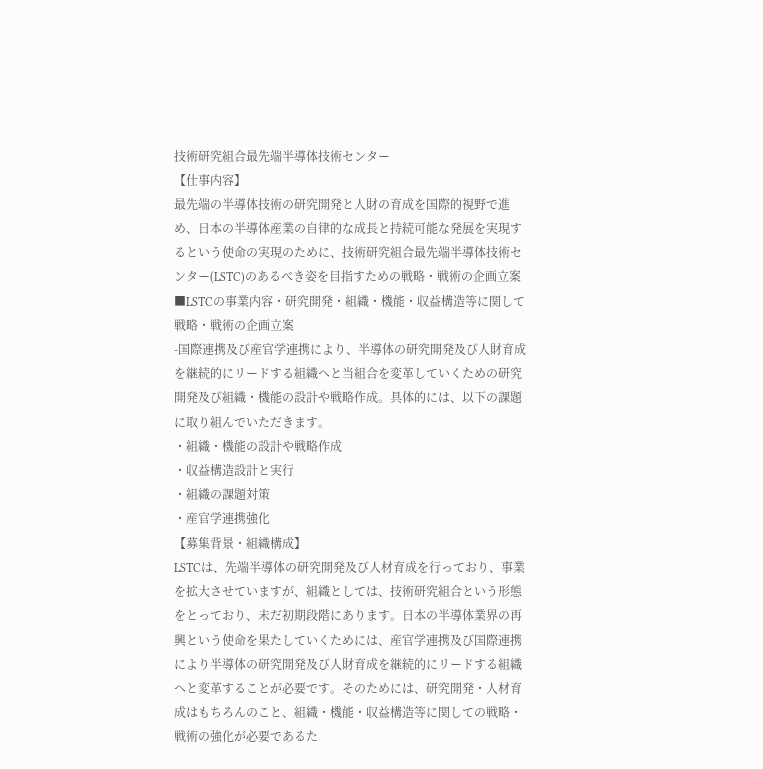技術研究組合最先端半導体技術センター
【仕事内容】
最先端の半導体技術の研究開発と人財の育成を国際的視野で進め、日本の半導体産業の自律的な成長と持続可能な発展を実現するという使命の実現のために、技術研究組合最先端半導体技術センター(LSTC)のあるべき姿を目指すための戦略・戦術の企画立案
■LSTCの事業内容・研究開発・組織・機能・収益構造等に関して戦略・戦術の企画立案
-国際連携及び産官学連携により、半導体の研究開発及び人財育成を継続的にリードする組織へと当組合を変革していくための研究開発及び組織・機能の設計や戦略作成。具体的には、以下の課題に取り組んでいただきます。
・組織・機能の設計や戦略作成
・収益構造設計と実行
・組織の課題対策
・産官学連携強化
【募集背景・組織構成】
LSTCは、先端半導体の研究開発及び人材育成を行っており、事業を拡大させていますが、組織としては、技術研究組合という形態をとっており、未だ初期段階にあります。日本の半導体業界の再興という使命を果たしていくためには、産官学連携及び国際連携により半導体の研究開発及び人財育成を継続的にリードする組織へと変革することが必要です。そのためには、研究開発・人材育成はもちろんのこと、組織・機能・収益構造等に関しての戦略・戦術の強化が必要であるた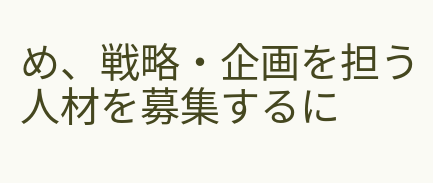め、戦略・企画を担う人材を募集するに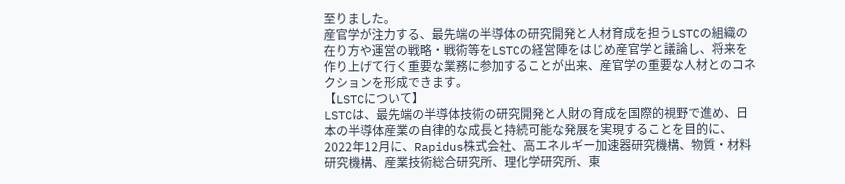至りました。
産官学が注力する、最先端の半導体の研究開発と人材育成を担うLSTCの組織の在り方や運営の戦略・戦術等をLSTCの経営陣をはじめ産官学と議論し、将来を作り上げて行く重要な業務に参加することが出来、産官学の重要な人材とのコネクションを形成できます。
【LSTCについて】
LSTCは、最先端の半導体技術の研究開発と人財の育成を国際的視野で進め、日本の半導体産業の自律的な成長と持続可能な発展を実現することを目的に、2022年12月に、Rapidus株式会社、高エネルギー加速器研究機構、物質・材料研究機構、産業技術総合研究所、理化学研究所、東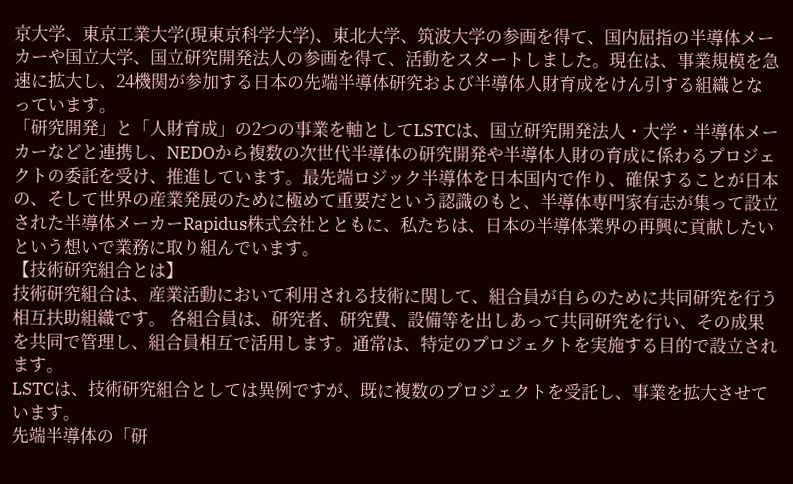京大学、東京工業大学(現東京科学大学)、東北大学、筑波大学の参画を得て、国内屈指の半導体メーカーや国立大学、国立研究開発法人の参画を得て、活動をスタートしました。現在は、事業規模を急速に拡大し、24機関が参加する日本の先端半導体研究および半導体人財育成をけん引する組織となっています。
「研究開発」と「人財育成」の2つの事業を軸としてLSTCは、国立研究開発法人・大学・半導体メーカーなどと連携し、NEDOから複数の次世代半導体の研究開発や半導体人財の育成に係わるプロジェクトの委託を受け、推進しています。最先端ロジック半導体を日本国内で作り、確保することが日本の、そして世界の産業発展のために極めて重要だという認識のもと、半導体専門家有志が集って設立された半導体メーカーRapidus株式会社とともに、私たちは、日本の半導体業界の再興に貢献したいという想いで業務に取り組んでいます。
【技術研究組合とは】
技術研究組合は、産業活動において利用される技術に関して、組合員が自らのために共同研究を行う相互扶助組織です。 各組合員は、研究者、研究費、設備等を出しあって共同研究を行い、その成果を共同で管理し、組合員相互で活用します。通常は、特定のプロジェクトを実施する目的で設立されます。
LSTCは、技術研究組合としては異例ですが、既に複数のプロジェクトを受託し、事業を拡大させています。
先端半導体の「研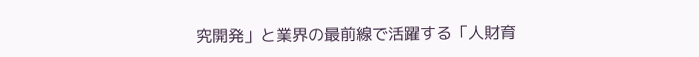究開発」と業界の最前線で活躍する「人財育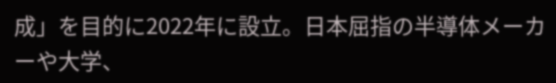成」を目的に2022年に設立。日本屈指の半導体メーカーや大学、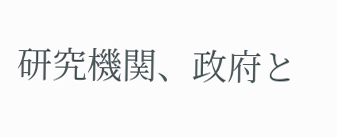研究機関、政府と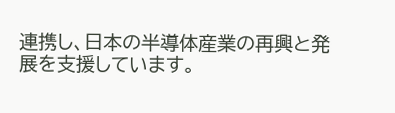連携し、日本の半導体産業の再興と発展を支援しています。